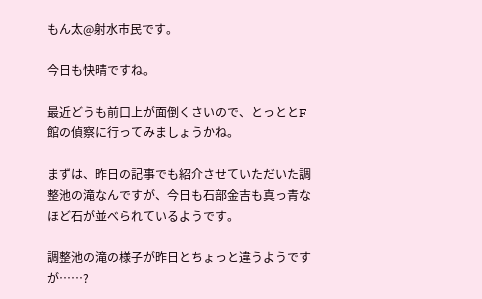もん太@射水市民です。

今日も快晴ですね。

最近どうも前口上が面倒くさいので、とっととF館の偵察に行ってみましょうかね。

まずは、昨日の記事でも紹介させていただいた調整池の滝なんですが、今日も石部金吉も真っ青なほど石が並べられているようです。

調整池の滝の様子が昨日とちょっと違うようですが……?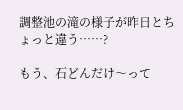調整池の滝の様子が昨日とちょっと違う……?

もう、石どんだけ〜って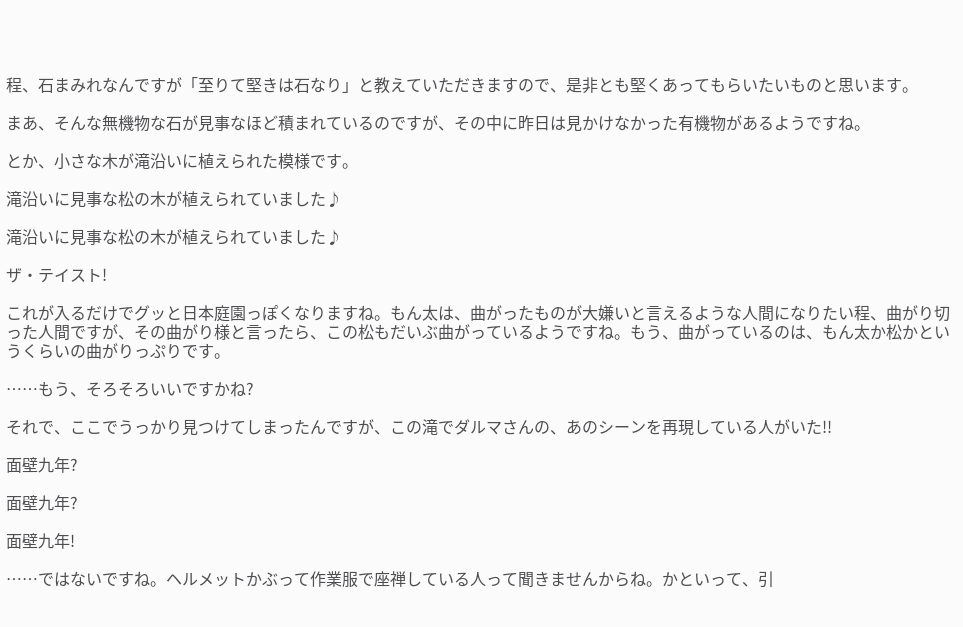程、石まみれなんですが「至りて堅きは石なり」と教えていただきますので、是非とも堅くあってもらいたいものと思います。

まあ、そんな無機物な石が見事なほど積まれているのですが、その中に昨日は見かけなかった有機物があるようですね。

とか、小さな木が滝沿いに植えられた模様です。

滝沿いに見事な松の木が植えられていました♪

滝沿いに見事な松の木が植えられていました♪

ザ・テイスト!

これが入るだけでグッと日本庭園っぽくなりますね。もん太は、曲がったものが大嫌いと言えるような人間になりたい程、曲がり切った人間ですが、その曲がり様と言ったら、この松もだいぶ曲がっているようですね。もう、曲がっているのは、もん太か松かというくらいの曲がりっぷりです。

……もう、そろそろいいですかね?

それで、ここでうっかり見つけてしまったんですが、この滝でダルマさんの、あのシーンを再現している人がいた!!

面壁九年?

面壁九年?

面壁九年!

……ではないですね。ヘルメットかぶって作業服で座禅している人って聞きませんからね。かといって、引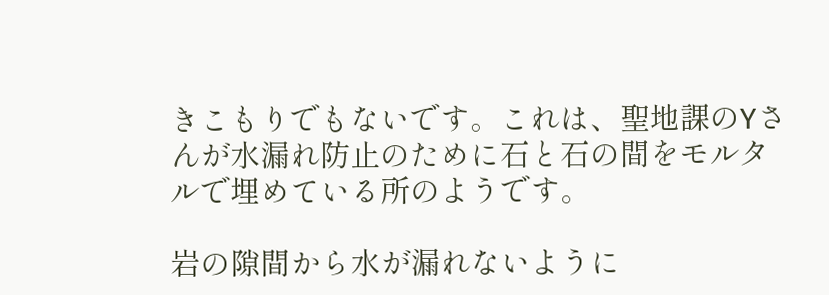きこもりでもないです。これは、聖地課のYさんが水漏れ防止のために石と石の間をモルタルで埋めている所のようです。

岩の隙間から水が漏れないように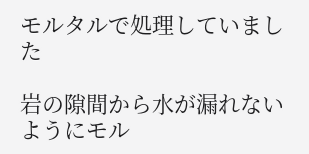モルタルで処理していました

岩の隙間から水が漏れないようにモル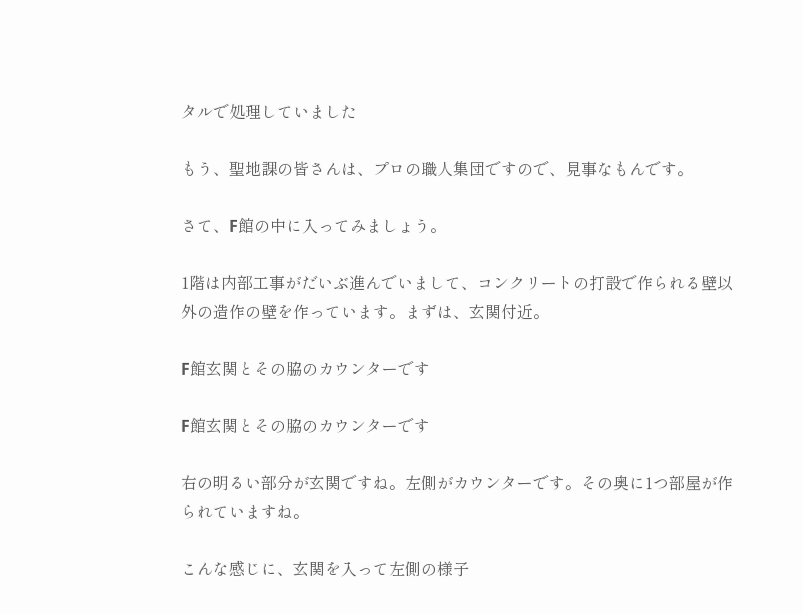タルで処理していました

もう、聖地課の皆さんは、プロの職人集団ですので、見事なもんです。

さて、F館の中に入ってみましょう。

1階は内部工事がだいぶ進んでいまして、コンクリートの打設で作られる壁以外の造作の壁を作っています。まずは、玄関付近。

F館玄関とその脇のカウンターです

F館玄関とその脇のカウンターです

右の明るい部分が玄関ですね。左側がカウンターです。その奥に1つ部屋が作られていますね。

こんな感じに、玄関を入って左側の様子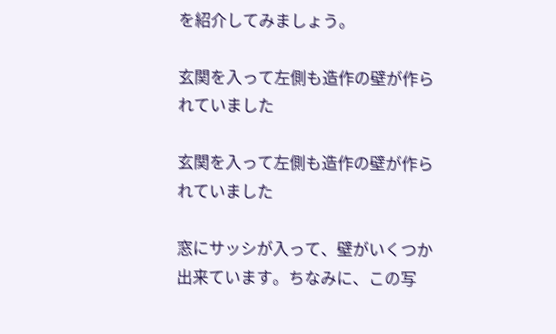を紹介してみましょう。

玄関を入って左側も造作の壁が作られていました

玄関を入って左側も造作の壁が作られていました

窓にサッシが入って、壁がいくつか出来ています。ちなみに、この写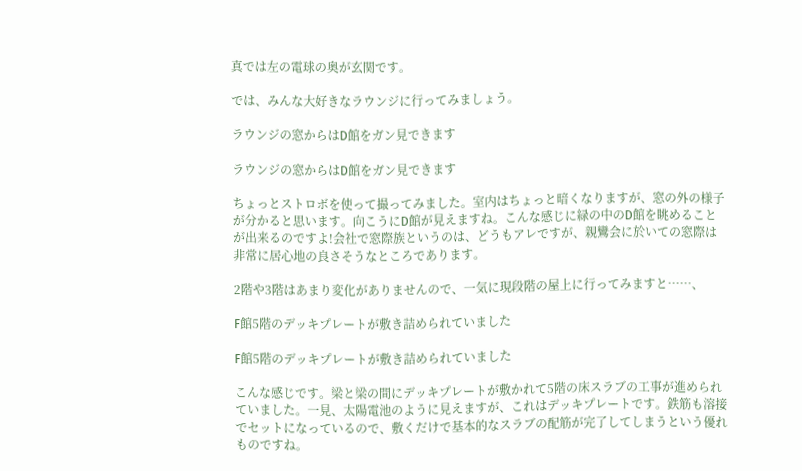真では左の電球の奥が玄関です。

では、みんな大好きなラウンジに行ってみましょう。

ラウンジの窓からはD館をガン見できます

ラウンジの窓からはD館をガン見できます

ちょっとストロボを使って撮ってみました。室内はちょっと暗くなりますが、窓の外の様子が分かると思います。向こうにD館が見えますね。こんな感じに緑の中のD館を眺めることが出来るのですよ!会社で窓際族というのは、どうもアレですが、親鸞会に於いての窓際は非常に居心地の良さそうなところであります。

2階や3階はあまり変化がありませんので、一気に現段階の屋上に行ってみますと……、

F館5階のデッキプレートが敷き詰められていました

F館5階のデッキプレートが敷き詰められていました

こんな感じです。梁と梁の間にデッキプレートが敷かれて5階の床スラブの工事が進められていました。一見、太陽電池のように見えますが、これはデッキプレートです。鉄筋も溶接でセットになっているので、敷くだけで基本的なスラブの配筋が完了してしまうという優れものですね。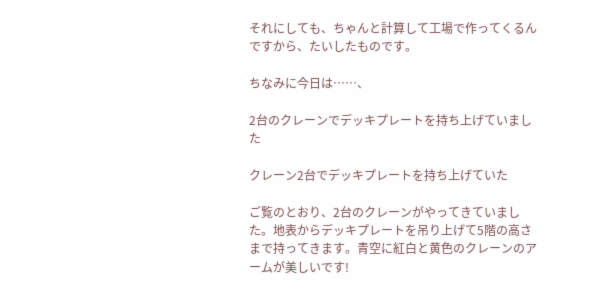それにしても、ちゃんと計算して工場で作ってくるんですから、たいしたものです。

ちなみに今日は……、

2台のクレーンでデッキプレートを持ち上げていました

クレーン2台でデッキプレートを持ち上げていた

ご覧のとおり、2台のクレーンがやってきていました。地表からデッキプレートを吊り上げて5階の高さまで持ってきます。青空に紅白と黄色のクレーンのアームが美しいです!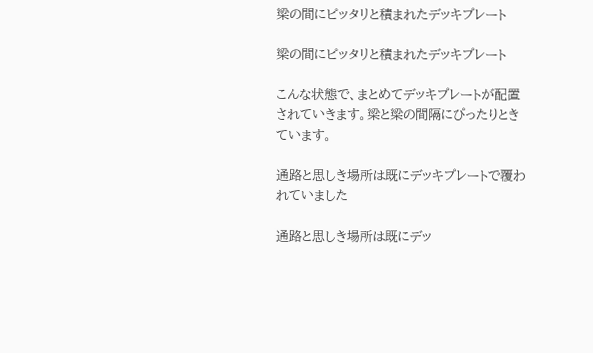梁の間にピッタリと積まれたデッキプレート

梁の間にピッタリと積まれたデッキプレート

こんな状態で、まとめてデッキプレートが配置されていきます。梁と梁の間隔にぴったりときています。

通路と思しき場所は既にデッキプレートで覆われていました

通路と思しき場所は既にデッ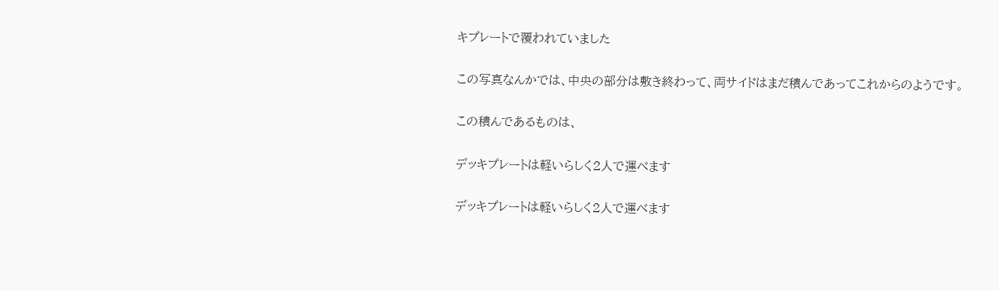キプレートで覆われていました

この写真なんかでは、中央の部分は敷き終わって、両サイドはまだ積んであってこれからのようです。

この積んであるものは、

デッキプレートは軽いらしく2人で運べます

デッキプレートは軽いらしく2人で運べます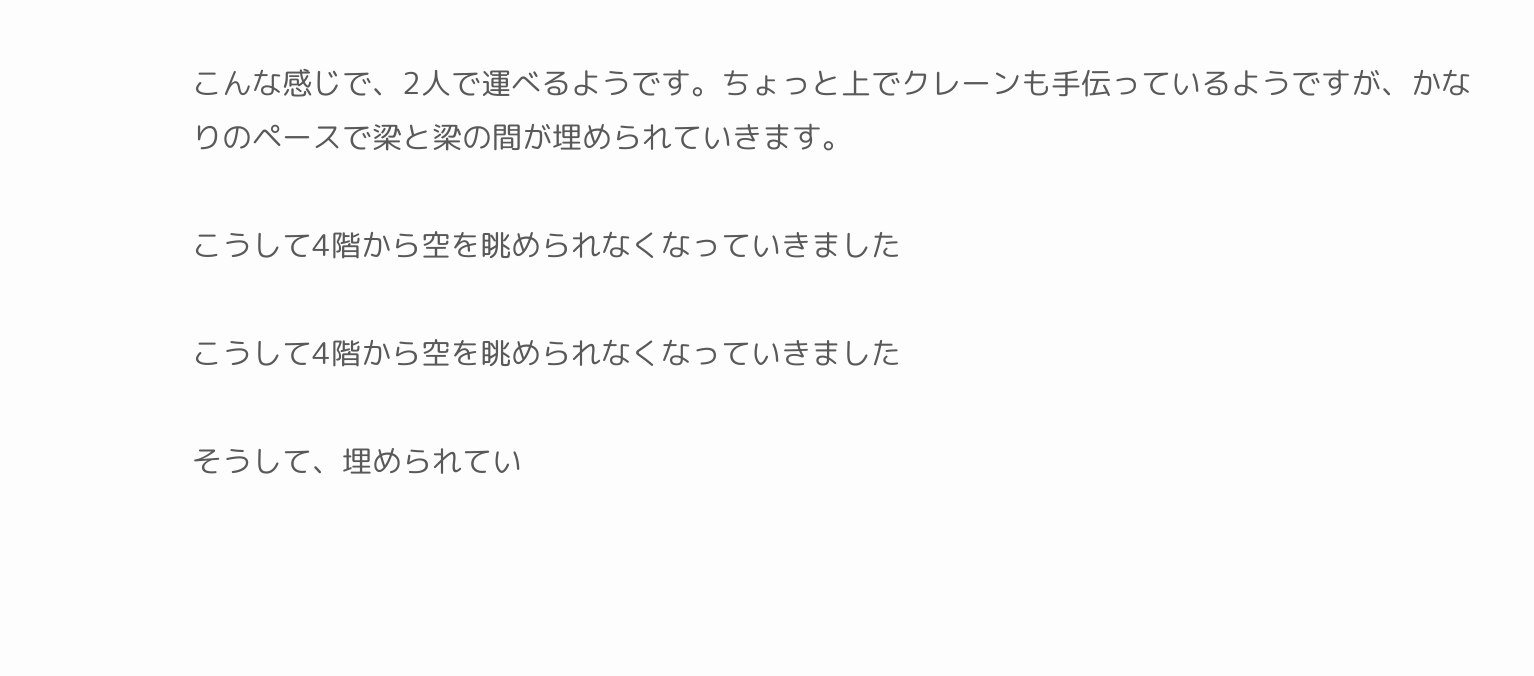こんな感じで、2人で運べるようです。ちょっと上でクレーンも手伝っているようですが、かなりのペースで梁と梁の間が埋められていきます。

こうして4階から空を眺められなくなっていきました

こうして4階から空を眺められなくなっていきました

そうして、埋められてい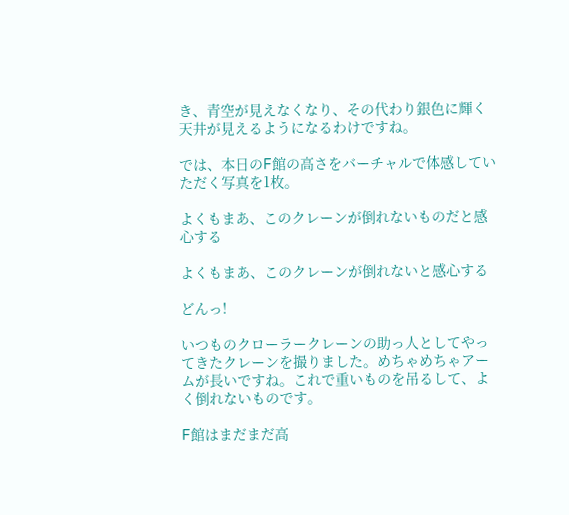き、青空が見えなくなり、その代わり銀色に輝く天井が見えるようになるわけですね。

では、本日のF館の高さをバーチャルで体感していただく写真を1枚。

よくもまあ、このクレーンが倒れないものだと感心する

よくもまあ、このクレーンが倒れないと感心する

どんっ!

いつものクローラークレーンの助っ人としてやってきたクレーンを撮りました。めちゃめちゃアームが長いですね。これで重いものを吊るして、よく倒れないものです。

F館はまだまだ高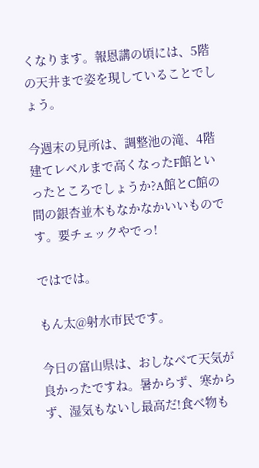くなります。報恩講の頃には、5階の天井まで姿を現していることでしょう。

今週末の見所は、調整池の滝、4階建てレベルまで高くなったF館といったところでしょうか?A館とC館の間の銀杏並木もなかなかいいものです。要チェックやでっ!

ではでは。

もん太@射水市民です。

今日の富山県は、おしなべて天気が良かったですね。暑からず、寒からず、湿気もないし最高だ!食べ物も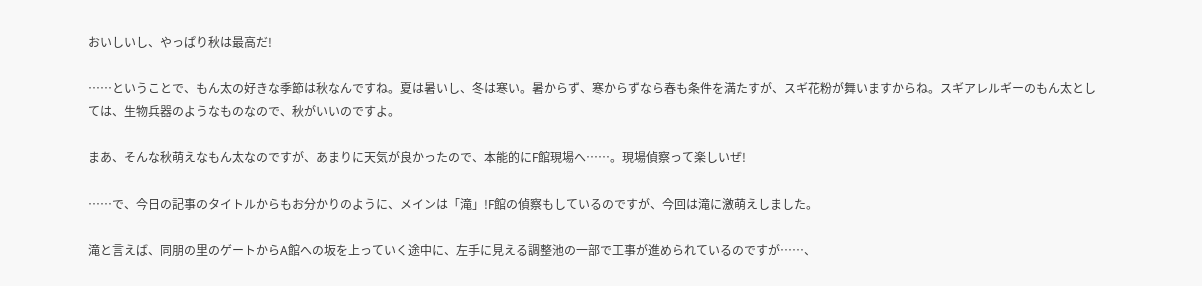おいしいし、やっぱり秋は最高だ!

……ということで、もん太の好きな季節は秋なんですね。夏は暑いし、冬は寒い。暑からず、寒からずなら春も条件を満たすが、スギ花粉が舞いますからね。スギアレルギーのもん太としては、生物兵器のようなものなので、秋がいいのですよ。

まあ、そんな秋萌えなもん太なのですが、あまりに天気が良かったので、本能的にF館現場へ……。現場偵察って楽しいぜ!

……で、今日の記事のタイトルからもお分かりのように、メインは「滝」!F館の偵察もしているのですが、今回は滝に激萌えしました。

滝と言えば、同朋の里のゲートからA館への坂を上っていく途中に、左手に見える調整池の一部で工事が進められているのですが……、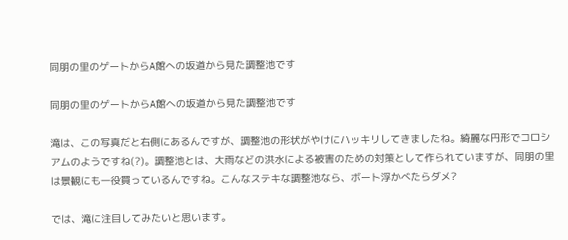同朋の里のゲートからA館への坂道から見た調整池です

同朋の里のゲートからA館への坂道から見た調整池です

滝は、この写真だと右側にあるんですが、調整池の形状がやけにハッキリしてきましたね。綺麗な円形でコロシアムのようですね(?)。調整池とは、大雨などの洪水による被害のための対策として作られていますが、同朋の里は景観にも一役買っているんですね。こんなステキな調整池なら、ボート浮かべたらダメ?

では、滝に注目してみたいと思います。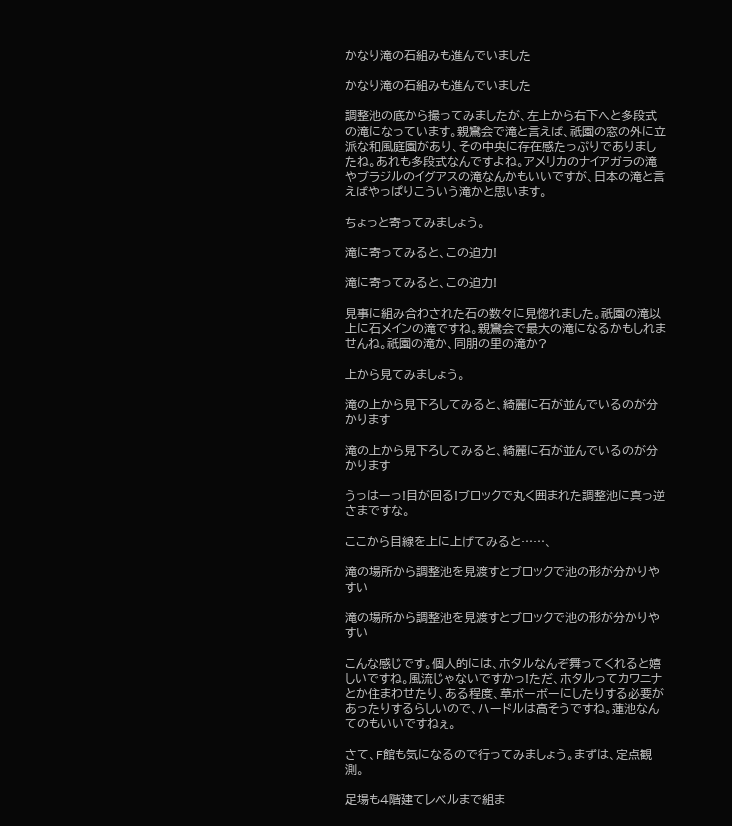かなり滝の石組みも進んでいました

かなり滝の石組みも進んでいました

調整池の底から撮ってみましたが、左上から右下へと多段式の滝になっています。親鸞会で滝と言えば、祇園の窓の外に立派な和風庭園があり、その中央に存在感たっぷりでありましたね。あれも多段式なんですよね。アメリカのナイアガラの滝やブラジルのイグアスの滝なんかもいいですが、日本の滝と言えばやっぱりこういう滝かと思います。

ちょっと寄ってみましょう。

滝に寄ってみると、この迫力!

滝に寄ってみると、この迫力!

見事に組み合わされた石の数々に見惚れました。祇園の滝以上に石メインの滝ですね。親鸞会で最大の滝になるかもしれませんね。祇園の滝か、同朋の里の滝か?

上から見てみましょう。

滝の上から見下ろしてみると、綺麗に石が並んでいるのが分かります

滝の上から見下ろしてみると、綺麗に石が並んでいるのが分かります

うっはーっ!目が回る!ブロックで丸く囲まれた調整池に真っ逆さまですな。

ここから目線を上に上げてみると……、

滝の場所から調整池を見渡すとブロックで池の形が分かりやすい

滝の場所から調整池を見渡すとブロックで池の形が分かりやすい

こんな感じです。個人的には、ホタルなんぞ舞ってくれると嬉しいですね。風流じゃないですかっ!ただ、ホタルってカワニナとか住まわせたり、ある程度、草ボーボーにしたりする必要があったりするらしいので、ハードルは高そうですね。蓮池なんてのもいいですねぇ。

さて、F館も気になるので行ってみましょう。まずは、定点観測。

足場も4階建てレベルまで組ま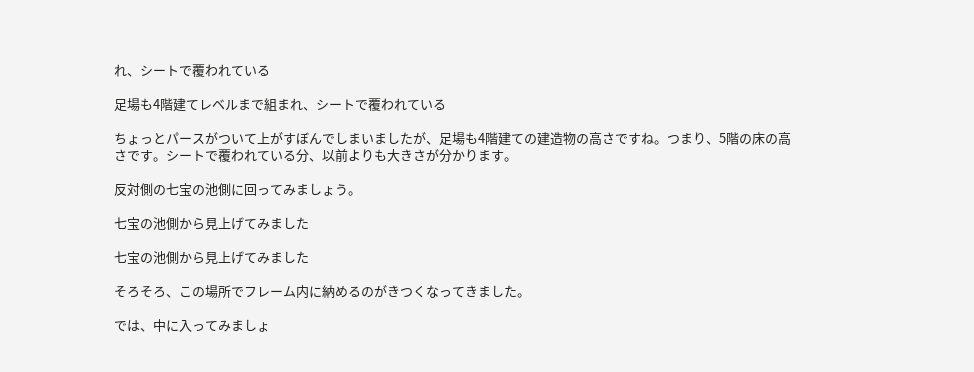れ、シートで覆われている

足場も4階建てレベルまで組まれ、シートで覆われている

ちょっとパースがついて上がすぼんでしまいましたが、足場も4階建ての建造物の高さですね。つまり、5階の床の高さです。シートで覆われている分、以前よりも大きさが分かります。

反対側の七宝の池側に回ってみましょう。

七宝の池側から見上げてみました

七宝の池側から見上げてみました

そろそろ、この場所でフレーム内に納めるのがきつくなってきました。

では、中に入ってみましょ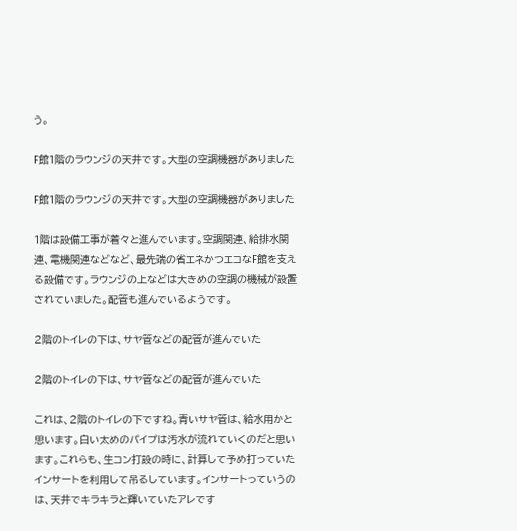う。

F館1階のラウンジの天井です。大型の空調機器がありました

F館1階のラウンジの天井です。大型の空調機器がありました

1階は設備工事が着々と進んでいます。空調関連、給排水関連、電機関連などなど、最先端の省エネかつエコなF館を支える設備です。ラウンジの上などは大きめの空調の機械が設置されていました。配管も進んでいるようです。

2階のトイレの下は、サヤ管などの配管が進んでいた

2階のトイレの下は、サヤ管などの配管が進んでいた

これは、2階のトイレの下ですね。青いサヤ管は、給水用かと思います。白い太めのパイプは汚水が流れていくのだと思います。これらも、生コン打設の時に、計算して予め打っていたインサートを利用して吊るしています。インサートっていうのは、天井でキラキラと輝いていたアレです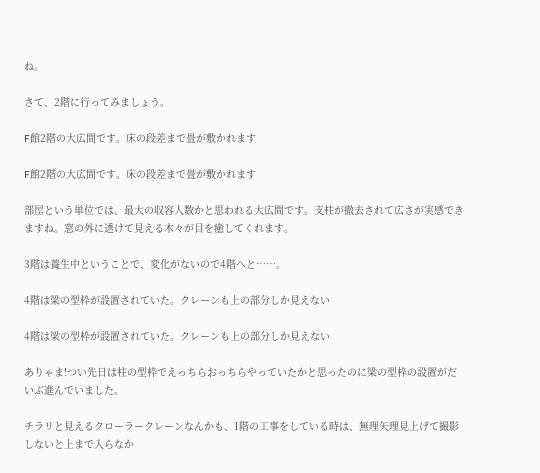ね。

さて、2階に行ってみましょう。

F館2階の大広間です。床の段差まで畳が敷かれます

F館2階の大広間です。床の段差まで畳が敷かれます

部屋という単位では、最大の収容人数かと思われる大広間です。支柱が撤去されて広さが実感できますね。窓の外に透けて見える木々が目を癒してくれます。

3階は養生中ということで、変化がないので4階へと……。

4階は梁の型枠が設置されていた。クレーンも上の部分しか見えない

4階は梁の型枠が設置されていた。クレーンも上の部分しか見えない

ありゃま!つい先日は柱の型枠でえっちらおっちらやっていたかと思ったのに梁の型枠の設置がだいぶ進んでいました。

チラリと見えるクローラークレーンなんかも、1階の工事をしている時は、無理矢理見上げて撮影しないと上まで入らなか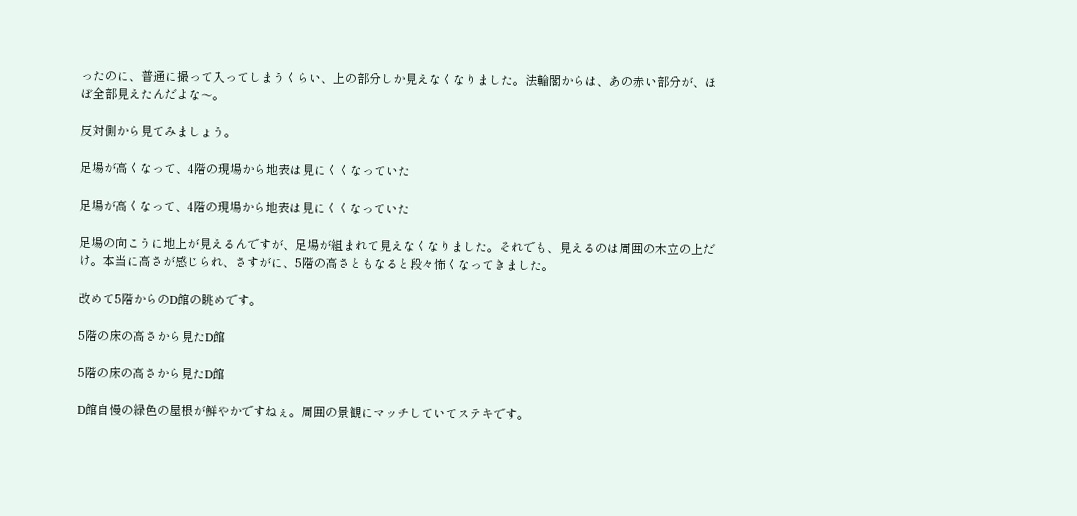ったのに、普通に撮って入ってしまうくらい、上の部分しか見えなくなりました。法輪閣からは、あの赤い部分が、ほぼ全部見えたんだよな〜。

反対側から見てみましょう。

足場が高くなって、4階の現場から地表は見にくくなっていた

足場が高くなって、4階の現場から地表は見にくくなっていた

足場の向こうに地上が見えるんですが、足場が組まれて見えなくなりました。それでも、見えるのは周囲の木立の上だけ。本当に高さが感じられ、さすがに、5階の高さともなると段々怖くなってきました。

改めて5階からのD館の眺めです。

5階の床の高さから見たD館

5階の床の高さから見たD館

D館自慢の緑色の屋根が鮮やかですねぇ。周囲の景観にマッチしていてステキです。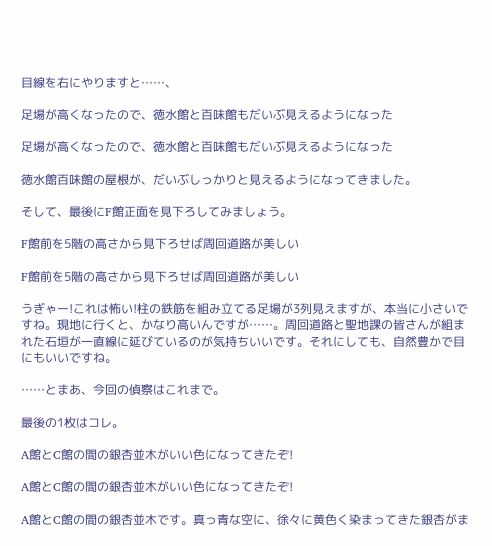目線を右にやりますと……、

足場が高くなったので、徳水館と百味館もだいぶ見えるようになった

足場が高くなったので、徳水館と百味館もだいぶ見えるようになった

徳水館百味館の屋根が、だいぶしっかりと見えるようになってきました。

そして、最後にF館正面を見下ろしてみましょう。

F館前を5階の高さから見下ろせば周回道路が美しい

F館前を5階の高さから見下ろせば周回道路が美しい

うぎゃー!これは怖い!柱の鉄筋を組み立てる足場が3列見えますが、本当に小さいですね。現地に行くと、かなり高いんですが……。周回道路と聖地課の皆さんが組まれた石垣が一直線に延びているのが気持ちいいです。それにしても、自然豊かで目にもいいですね。

……とまあ、今回の偵察はこれまで。

最後の1枚はコレ。

A館とC館の間の銀杏並木がいい色になってきたぞ!

A館とC館の間の銀杏並木がいい色になってきたぞ!

A館とC館の間の銀杏並木です。真っ青な空に、徐々に黄色く染まってきた銀杏がま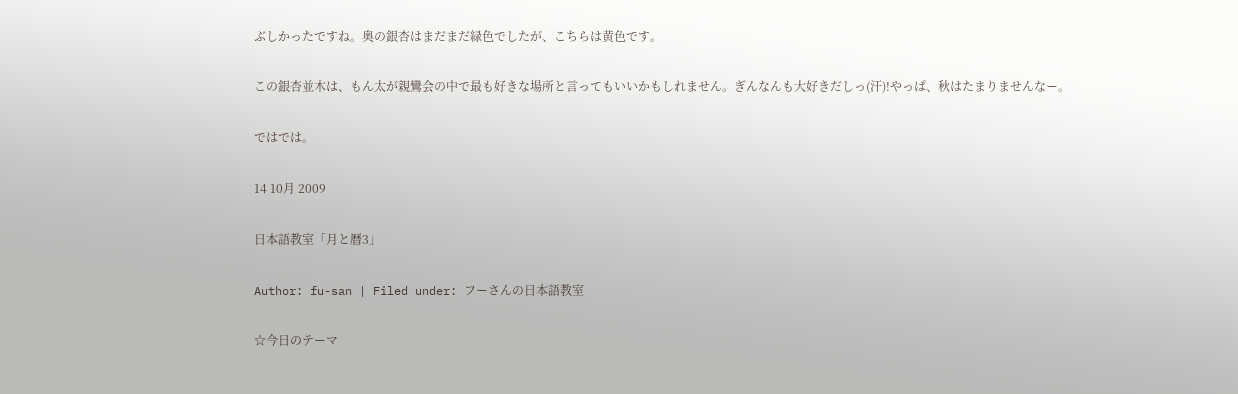ぶしかったですね。奥の銀杏はまだまだ緑色でしたが、こちらは黄色です。

この銀杏並木は、もん太が親鸞会の中で最も好きな場所と言ってもいいかもしれません。ぎんなんも大好きだしっ(汗)!やっぱ、秋はたまりませんなー。

ではでは。

14 10月 2009

日本語教室「月と暦3」

Author: fu-san | Filed under: フーさんの日本語教室

☆今日のテーマ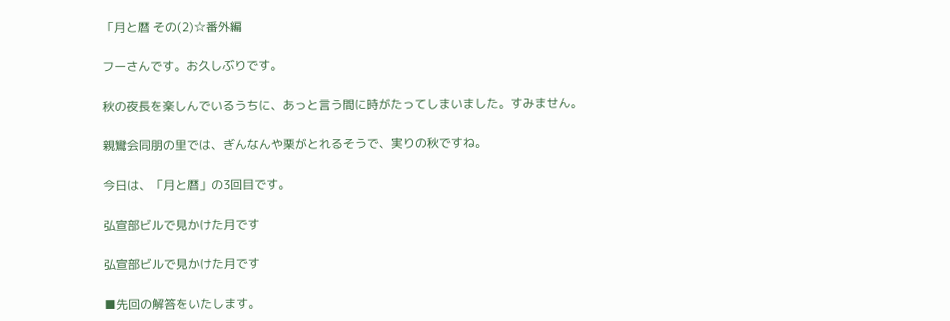「月と暦 その(2)☆番外編

フーさんです。お久しぶりです。

秋の夜長を楽しんでいるうちに、あっと言う間に時がたってしまいました。すみません。

親鸞会同朋の里では、ぎんなんや栗がとれるそうで、実りの秋ですね。

今日は、「月と暦」の3回目です。

弘宣部ビルで見かけた月です

弘宣部ビルで見かけた月です

■先回の解答をいたします。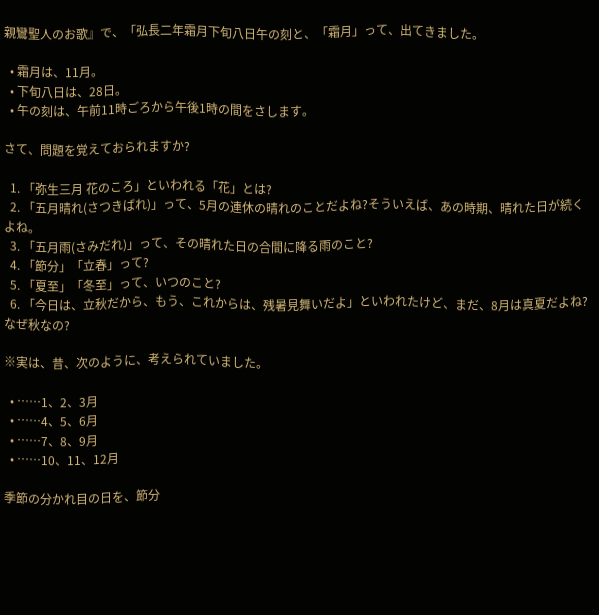親鸞聖人のお歌』で、「弘長二年霜月下旬八日午の刻と、「霜月」って、出てきました。

  • 霜月は、11月。
  • 下旬八日は、28日。
  • 午の刻は、午前11時ごろから午後1時の間をさします。

さて、問題を覚えておられますか?

  1. 「弥生三月 花のころ」といわれる「花」とは?
  2. 「五月晴れ(さつきばれ)」って、5月の連休の晴れのことだよね?そういえば、あの時期、晴れた日が続くよね。
  3. 「五月雨(さみだれ)」って、その晴れた日の合間に降る雨のこと?
  4. 「節分」「立春」って?
  5. 「夏至」「冬至」って、いつのこと?
  6. 「今日は、立秋だから、もう、これからは、残暑見舞いだよ」といわれたけど、まだ、8月は真夏だよね?なぜ秋なの?

※実は、昔、次のように、考えられていました。

  • ……1、2、3月
  • ……4、5、6月
  • ……7、8、9月
  • ……10、11、12月

季節の分かれ目の日を、節分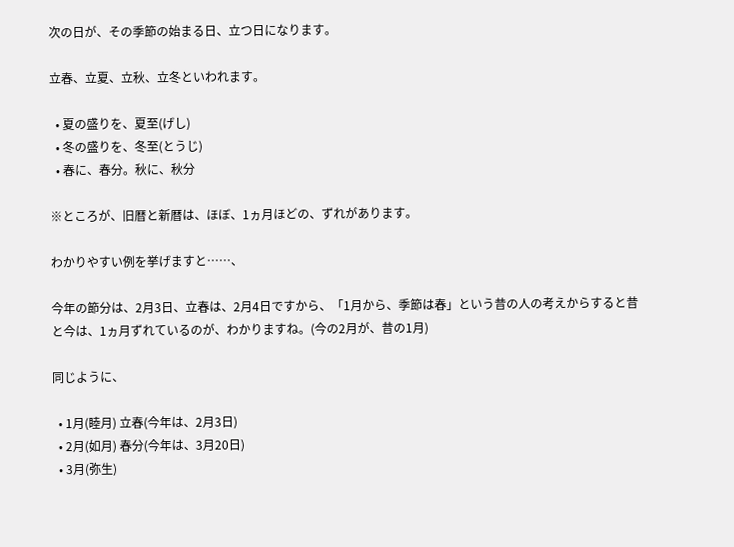次の日が、その季節の始まる日、立つ日になります。

立春、立夏、立秋、立冬といわれます。

  • 夏の盛りを、夏至(げし)
  • 冬の盛りを、冬至(とうじ)
  • 春に、春分。秋に、秋分

※ところが、旧暦と新暦は、ほぼ、1ヵ月ほどの、ずれがあります。

わかりやすい例を挙げますと……、

今年の節分は、2月3日、立春は、2月4日ですから、「1月から、季節は春」という昔の人の考えからすると昔と今は、1ヵ月ずれているのが、わかりますね。(今の2月が、昔の1月)

同じように、

  • 1月(睦月) 立春(今年は、2月3日)
  • 2月(如月) 春分(今年は、3月20日)
  • 3月(弥生)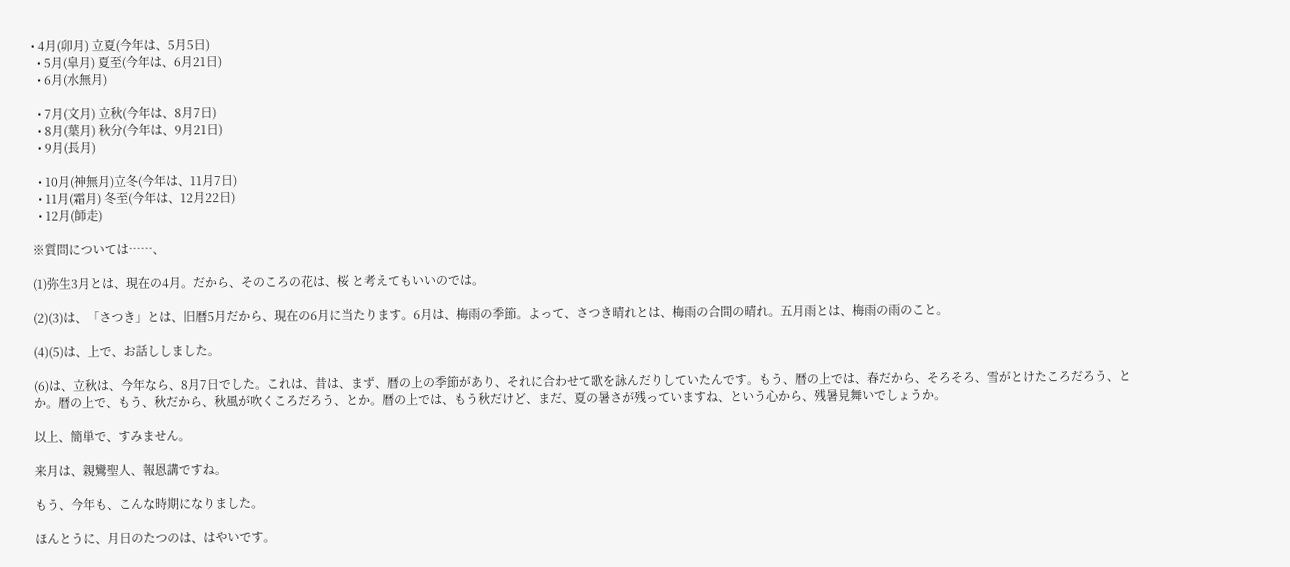• 4月(卯月) 立夏(今年は、5月5日)
  • 5月(皐月) 夏至(今年は、6月21日)
  • 6月(水無月)

  • 7月(文月) 立秋(今年は、8月7日)
  • 8月(葉月) 秋分(今年は、9月21日)
  • 9月(長月)

  • 10月(神無月)立冬(今年は、11月7日)
  • 11月(霜月) 冬至(今年は、12月22日)
  • 12月(師走)

※質問については……、

(1)弥生3月とは、現在の4月。だから、そのころの花は、桜 と考えてもいいのでは。

(2)(3)は、「さつき」とは、旧暦5月だから、現在の6月に当たります。6月は、梅雨の季節。よって、さつき晴れとは、梅雨の合間の晴れ。五月雨とは、梅雨の雨のこと。

(4)(5)は、上で、お話ししました。

(6)は、立秋は、今年なら、8月7日でした。これは、昔は、まず、暦の上の季節があり、それに合わせて歌を詠んだりしていたんです。もう、暦の上では、春だから、そろそろ、雪がとけたころだろう、とか。暦の上で、もう、秋だから、秋風が吹くころだろう、とか。暦の上では、もう秋だけど、まだ、夏の暑さが残っていますね、という心から、残暑見舞いでしょうか。

以上、簡単で、すみません。

来月は、親鸞聖人、報恩講ですね。

もう、今年も、こんな時期になりました。

ほんとうに、月日のたつのは、はやいです。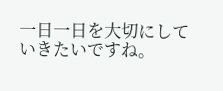一日一日を大切にしていきたいですね。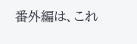番外編は、これ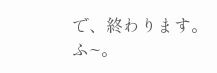で、終わります。     ふ~。